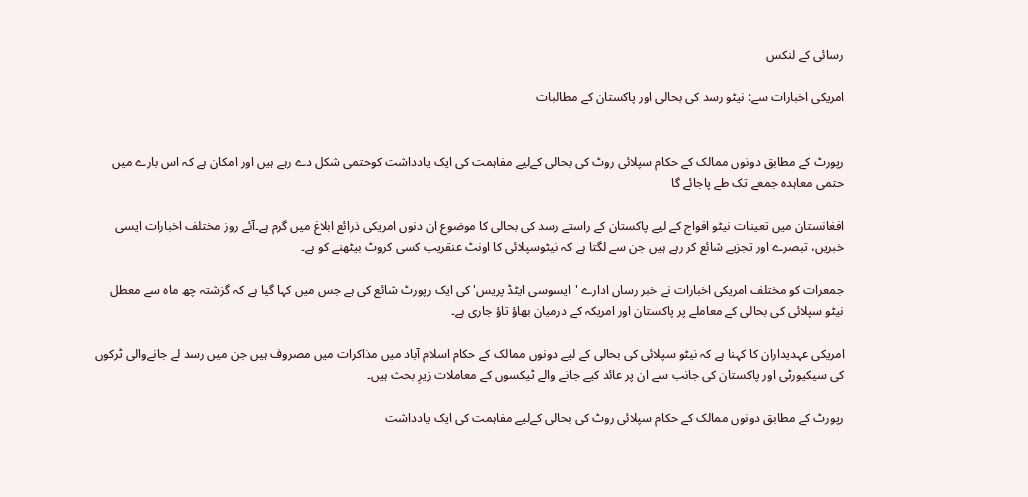رسائی کے لنکس

امریکی اخبارات سے: نیٹو رسد کی بحالی اور پاکستان کے مطالبات


رپورٹ کے مطابق دونوں ممالک کے حکام سپلائی روٹ کی بحالی کےلیے مفاہمت کی ایک یادداشت کوحتمی شکل دے رہے ہیں اور امکان ہے کہ اس بارے میں حتمی معاہدہ جمعے تک طے پاجائے گا

افغانستان میں تعینات نیٹو افواج کے لیے پاکستان کے راستے رسد کی بحالی کا موضوع ان دنوں امریکی ذرائع ابلاغ میں گرم ہے۔آئے روز مختلف اخبارات ایسی خبریں، تبصرے اور تجزیے شائع کر رہے ہیں جن سے لگتا ہے کہ نیٹوسپلائی کا اونٹ عنقریب کسی کروٹ بیٹھنے کو ہے۔

جمعرات کو مختلف امریکی اخبارات نے خبر رساں ادارے 'ایسوسی ایٹڈ پریس' کی ایک رپورٹ شائع کی ہے جس میں کہا گیا ہے کہ گزشتہ چھ ماہ سے معطل نیٹو سپلائی کی بحالی کے معاملے پر پاکستان اور امریکہ کے درمیان بھاؤ تاؤ جاری ہے۔

امریکی عہدیداران کا کہنا ہے کہ نیٹو سپلائی کی بحالی کے لیے دونوں ممالک کے حکام اسلام آباد میں مذاکرات میں مصروف ہیں جن میں رسد لے جانےوالی ٹرکوں کی سیکیورٹی اور پاکستان کی جانب سے ان پر عائد کیے جانے والے ٹیکسوں کے معاملات زیرِ بحث ہیں۔

رپورٹ کے مطابق دونوں ممالک کے حکام سپلائی روٹ کی بحالی کےلیے مفاہمت کی ایک یادداشت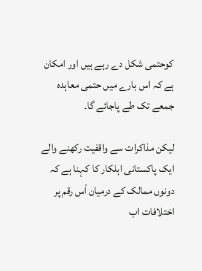کوحتمی شکل دے رہے ہیں اور امکان ہے کہ اس بارے میں حتمی معاہدہ جمعے تک طے پاجائے گا۔

لیکن مذاکرات سے واقفیت رکھنے والے ایک پاکستانی اہلکار کا کہنا ہے کہ دونوں ممالک کے درمیان اْس رقم پر اختلافات اب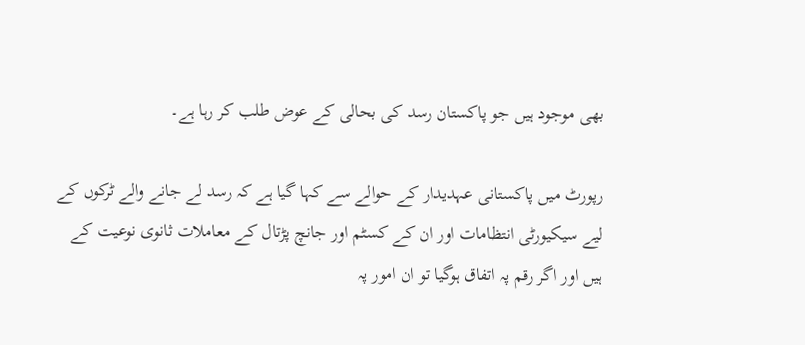بھی موجود ہیں جو پاکستان رسد کی بحالی کے عوض طلب کر رہا ہے۔

رپورٹ میں پاکستانی عہدیدار کے حوالے سے کہا گیا ہے کہ رسد لے جانے والے ٹرکوں کے لیے سیکیورٹی انتظامات اور ان کے کسٹم اور جانچ پڑتال کے معاملات ثانوی نوعیت کے ہیں اور اگر رقم پہ اتفاق ہوگیا تو ان امور پہ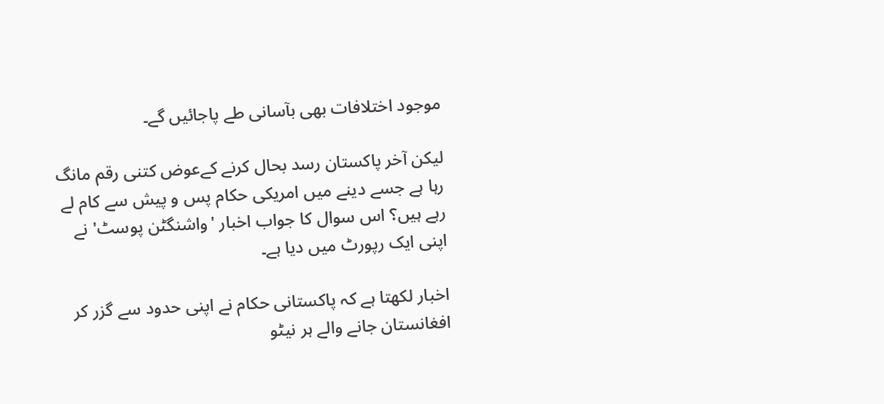موجود اختلافات بھی بآسانی طے پاجائیں گے۔

لیکن آخر پاکستان رسد بحال کرنے کےعوض کتنی رقم مانگ رہا ہے جسے دینے میں امریکی حکام پس و پیش سے کام لے رہے ہیں؟ اس سوال کا جواب اخبار 'واشنگٹن پوسٹ' نے اپنی ایک رپورٹ میں دیا ہے۔

اخبار لکھتا ہے کہ پاکستانی حکام نے اپنی حدود سے گزر کر افغانستان جانے والے ہر نیٹو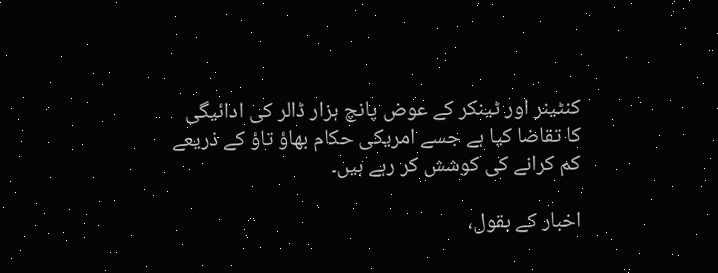کنٹینر اور ٹینکر کے عوض پانچ ہزار ڈالر کی ادائیگی کا تقاضا کیا ہے جسے امریکی حکام بھاؤ تاؤ کے ذریعے کم کرانے کی کوشش کر رہے ہیں۔

اخبار کے بقول،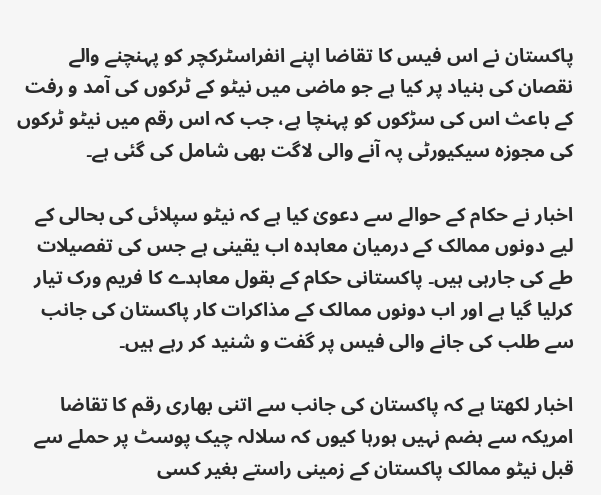پاکستان نے اس فیس کا تقاضا اپنے انفراسٹرکچر کو پہنچنے والے نقصان کی بنیاد پر کیا ہے جو ماضی میں نیٹو کے ٹرکوں کی آمد و رفت کے باعث اس کی سڑکوں کو پہنچا ہے، جب کہ اس رقم میں نیٹو ٹرکوں کی مجوزہ سیکیورٹی پہ آنے والی لاگت بھی شامل کی گئی ہے۔

اخبار نے حکام کے حوالے سے دعویٰ کیا ہے کہ نیٹو سپلائی کی بحالی کے لیے دونوں ممالک کے درمیان معاہدہ اب یقینی ہے جس کی تفصیلات طے کی جارہی ہیں۔ پاکستانی حکام کے بقول معاہدے کا فریم ورک تیار کرلیا گیا ہے اور اب دونوں ممالک کے مذاکرات کار پاکستان کی جانب سے طلب کی جانے والی فیس پر گفت و شنید کر رہے ہیں۔

اخبار لکھتا ہے کہ پاکستان کی جانب سے اتنی بھاری رقم کا تقاضا امریکہ سے ہضم نہیں ہورہا کیوں کہ سلالہ چیک پوسٹ پر حملے سے قبل نیٹو ممالک پاکستان کے زمینی راستے بغیر کسی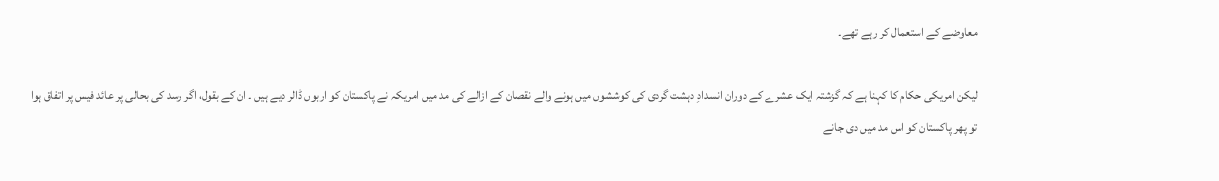معاوضے کے استعمال کر رہے تھے۔

لیکن امریکی حکام کا کہنا ہے کہ گزشتہ ایک عشرے کے دوران انسدادِ دہشت گردی کی کوششوں میں ہونے والے نقصان کے ازالے کی مد میں امریکہ نے پاکستان کو اربوں ڈالر دیے ہیں ۔ ان کے بقول، اگر رسد کی بحالی پر عائد فیس پر اتفاق ہوا تو پھر پاکستان کو اس مد میں دی جانے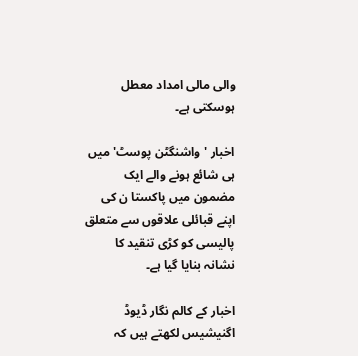والی مالی امداد معطل ہوسکتی ہے۔

اخبار 'واشنگٹن پوسٹ' میں ہی شائع ہونے والے ایک مضمون میں پاکستا ن کی اپنے قبائلی علاقوں سے متعلق پالیسی کو کڑی تنقید کا نشانہ بنایا گیا ہے۔

اخبار کے کالم نگار ڈیوڈ اگنیشیس لکھتے ہیں کہ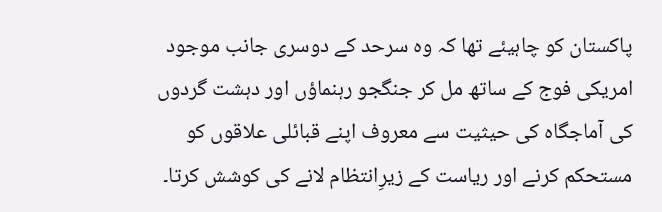پاکستان کو چاہیئے تھا کہ وہ سرحد کے دوسری جانب موجود امریکی فوج کے ساتھ مل کر جنگجو رہنماؤں اور دہشت گردوں کی آماجگاہ کی حیثیت سے معروف اپنے قبائلی علاقوں کو مستحکم کرنے اور ریاست کے زیرِانتظام لانے کی کوشش کرتا۔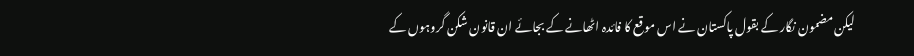لیکن مضمون نگار کے بقول پاکستان نے اس موقع کا فائدہ اٹھانے کے بجائے ان قانون شکن گروہوں کے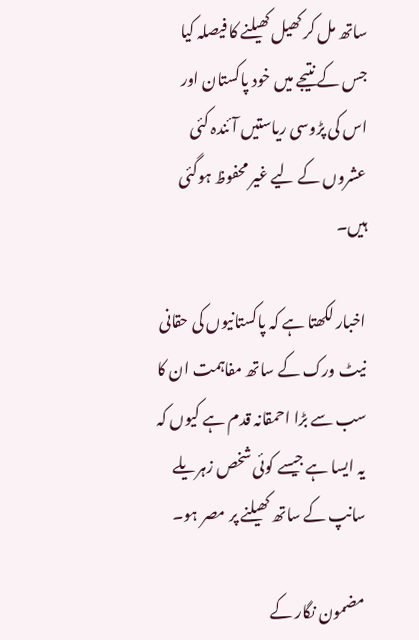ساتھ مل کر کھیل کھیلنے کا فیصلہ کیا جس کے نتیجے میں خود پاکستان اور اس کی پڑوسی ریاستیں آئندہ کئی عشروں کے لیے غیر محفوظ ہوگئی ہیں۔

اخبار لکھتا ہے کہ پاکستانیوں کی حقانی نیٹ ورک کے ساتھ مفاہمت ان کا سب سے بڑا احمقانہ قدم ہے کیوں کہ یہ ایسا ہے جیسے کوئی شخص زہریلے سانپ کے ساتھ کھیلنے پر مصر ہو۔

مضمون نگار کے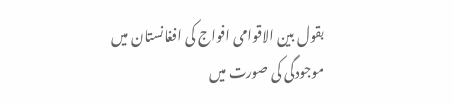بقول بین الاقوامی افواج کی افغانستان میں موجودگی کی صورت میں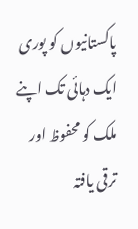پاکستانیوں کو پوری ایک دہائی تک اپنے ملک کو محفوظ اور ترقی یافتہ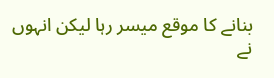بنانے کا موقع میسر رہا لیکن انہوں نے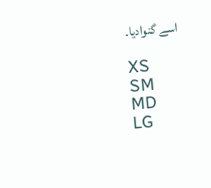اسے گنوادیا۔

XS
SM
MD
LG